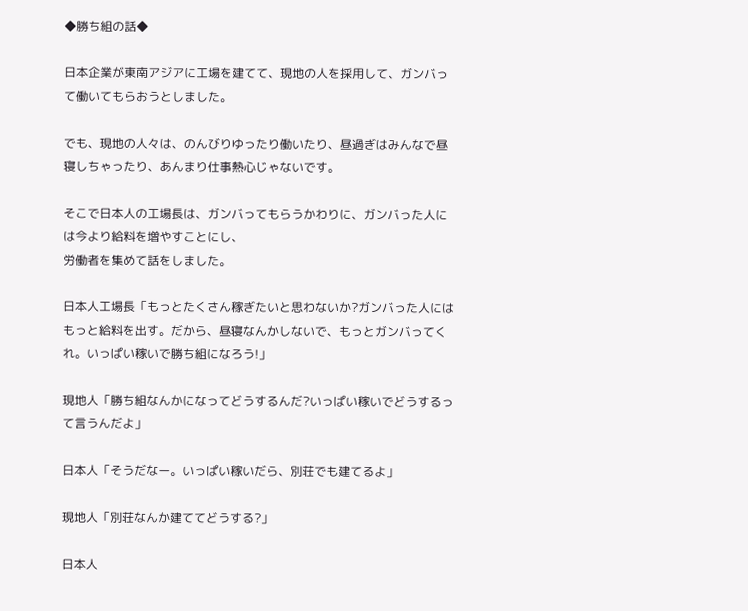◆勝ち組の話◆

日本企業が東南アジアに工場を建てて、現地の人を採用して、ガンバって働いてもらおうとしました。

でも、現地の人々は、のんびりゆったり働いたり、昼過ぎはみんなで昼寝しちゃったり、あんまり仕事熱心じゃないです。

そこで日本人の工場長は、ガンバってもらうかわりに、ガンバった人には今より給料を増やすことにし、
労働者を集めて話をしました。

日本人工場長「もっとたくさん稼ぎたいと思わないか?ガンバった人にはもっと給料を出す。だから、昼寝なんかしないで、もっとガンバってくれ。いっぱい稼いで勝ち組になろう!」

現地人「勝ち組なんかになってどうするんだ?いっぱい稼いでどうするって言うんだよ」

日本人「そうだなー。いっぱい稼いだら、別荘でも建てるよ」

現地人「別荘なんか建ててどうする?」

日本人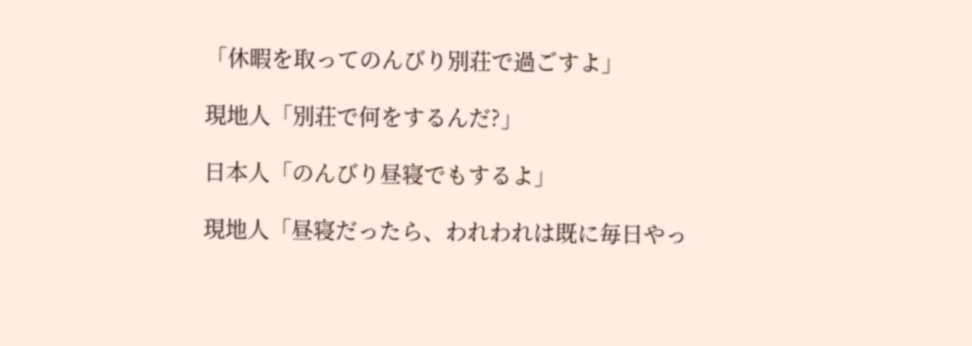「休暇を取ってのんびり別荘で過ごすよ」

現地人「別荘で何をするんだ?」

日本人「のんびり昼寝でもするよ」

現地人「昼寝だったら、われわれは既に毎日やっ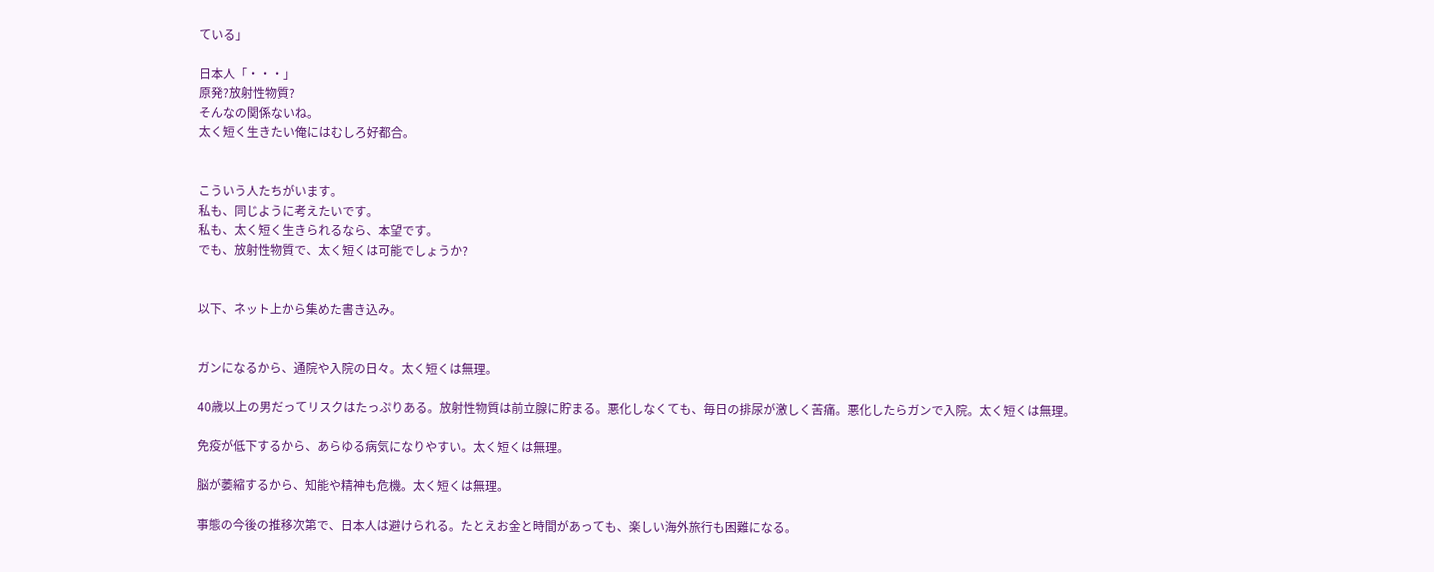ている」

日本人「・・・」
原発?放射性物質?
そんなの関係ないね。
太く短く生きたい俺にはむしろ好都合。


こういう人たちがいます。
私も、同じように考えたいです。
私も、太く短く生きられるなら、本望です。
でも、放射性物質で、太く短くは可能でしょうか?


以下、ネット上から集めた書き込み。


ガンになるから、通院や入院の日々。太く短くは無理。

40歳以上の男だってリスクはたっぷりある。放射性物質は前立腺に貯まる。悪化しなくても、毎日の排尿が激しく苦痛。悪化したらガンで入院。太く短くは無理。

免疫が低下するから、あらゆる病気になりやすい。太く短くは無理。

脳が萎縮するから、知能や精神も危機。太く短くは無理。

事態の今後の推移次第で、日本人は避けられる。たとえお金と時間があっても、楽しい海外旅行も困難になる。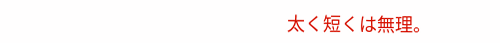太く短くは無理。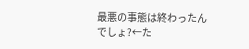最悪の事態は終わったんでしょ?←た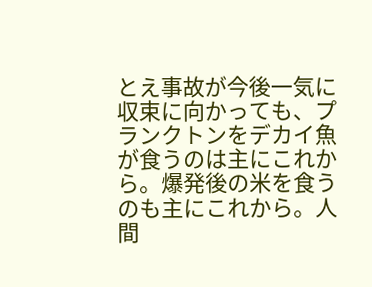とえ事故が今後一気に収束に向かっても、プランクトンをデカイ魚が食うのは主にこれから。爆発後の米を食うのも主にこれから。人間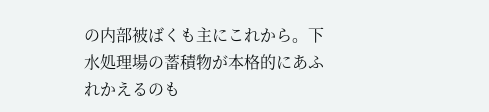の内部被ばくも主にこれから。下水処理場の蓄積物が本格的にあふれかえるのも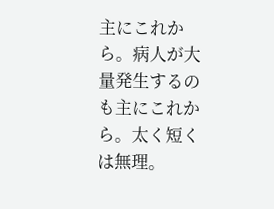主にこれから。病人が大量発生するのも主にこれから。太く短くは無理。